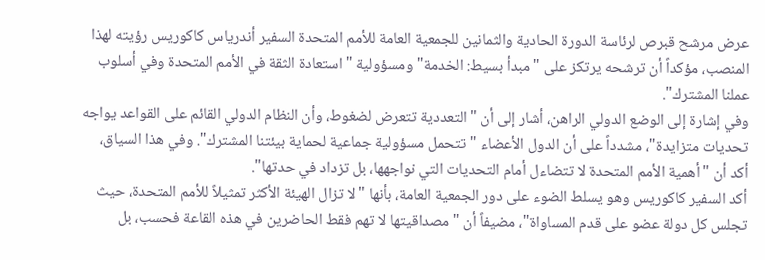عرض مرشح قبرص لرئاسة الدورة الحادية والثمانين للجمعية العامة للأمم المتحدة السفير أندرياس كاكوريس رؤيته لهذا المنصب، مؤكداً أن ترشحه يرتكز على "مبدأ بسيط: الخدمة" ومسؤولية "استعادة الثقة في الأمم المتحدة وفي أسلوب عملنا المشترك".
وفي إشارة إلى الوضع الدولي الراهن، أشار إلى أن "التعددية تتعرض لضغوط، وأن النظام الدولي القائم على القواعد يواجه تحديات متزايدة"، مشدداً على أن الدول الأعضاء "تتحمل مسؤولية جماعية لحماية بيئتنا المشترك". وفي هذا السياق، أكد أن "أهمية الأمم المتحدة لا تتضاءل أمام التحديات التي نواجهها، بل تزداد في حدتها".
أكد السفير كاكوريس وهو يسلط الضوء على دور الجمعية العامة، بأنها "لا تزال الهيئة الأكثر تمثيلاً للأمم المتحدة، حيث تجلس كل دولة عضو على قدم المساواة"، مضيفاً أن "مصداقيتها لا تهم فقط الحاضرين في هذه القاعة فحسب، بل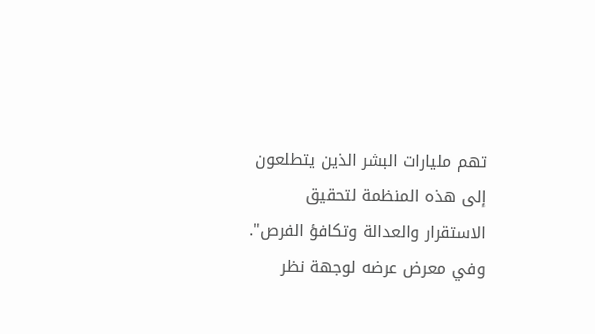تهم مليارات البشر الذين يتطلعون إلى هذه المنظمة لتحقيق الاستقرار والعدالة وتكافؤ الفرص".
وفي معرض عرضه لوجهة نظر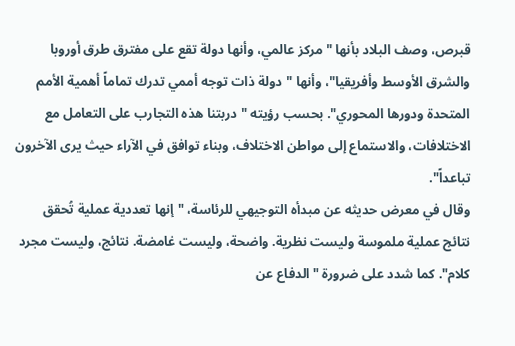قبرص، وصف البلاد بأنها "مركز عالمي، وأنها دولة تقع على مفترق طرق أوروبا والشرق الأوسط وأفريقيا"، وأنها "دولة ذات توجه أممي تدرك تماماً أهمية الأمم المتحدة ودورها المحوري". بحسب رؤيته "دربتنا هذه التجارب على التعامل مع الاختلافات، والاستماع إلى مواطن الاختلاف، وبناء توافق في الآراء حيث يرى الآخرون تباعداً".
وقال في معرض حديثه عن مبدأه التوجيهي للرئاسة، "إنها تعددية عملية تُحقق نتائج عملية ملموسة وليست نظرية. واضحة، وليست غامضة. نتائج، وليست مجرد كلام". كما شدد على ضرورة "الدفاع عن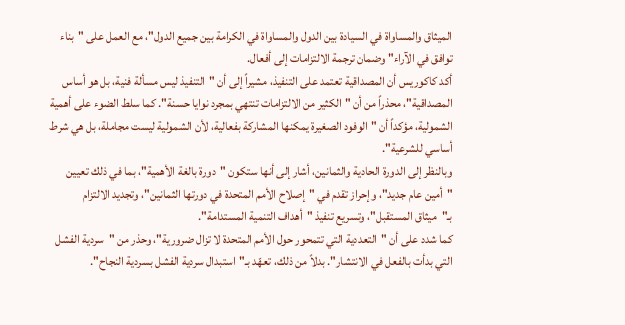الميثاق والمساواة في السيادة بين الدول والمساواة في الكرامة بين جميع الدول"، مع العمل على "بناء توافق في الآراء" وضمان ترجمة الالتزامات إلى أفعال.
أكد كاكوريس أن المصداقية تعتمد على التنفيذ، مشيراً إلى أن "التنفيذ ليس مسألة فنية، بل هو أساس المصداقية"، محذراً من أن "الكثير من الالتزامات تنتهي بمجرد نوايا حسنة". كما سلط الضوء على أهمية الشمولية، مؤكداً أن "الوفود الصغيرة يمكنها المشاركة بفعالية، لأن الشمولية ليست مجاملة، بل هي شرط أساسي للشرعية".
وبالنظر إلى الدورة الحادية والثمانين، أشار إلى أنها ستكون "دورة بالغة الأهمية"، بما في ذلك تعيين "أمين عام جديد"، وإحراز تقدم في "إصلاح الأمم المتحدة في دورتها الثمانين"، وتجديد الالتزام بـ"ميثاق المستقبل"، وتسريع تنفيذ "أهداف التنمية المستدامة".
كما شدد على أن "التعددية التي تتمحور حول الأمم المتحدة لا تزال ضرورية"، وحذر من "سردية الفشل التي بدأت بالفعل في الانتشار". بدلاً من ذلك، تعهّد بـ"استبدال سردية الفشل بسردية النجاح".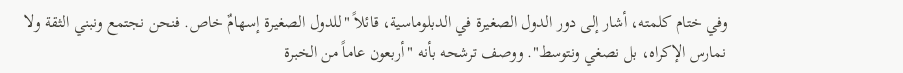وفي ختام كلمته، أشار إلى دور الدول الصغيرة في الدبلوماسية، قائلاً "للدول الصغيرة إسهامٌ خاص. فنحن نجتمع ونبني الثقة ولا نمارس الإكراه، بل نصغي ونتوسط". ووصف ترشحه بأنه "أربعون عاماً من الخبرة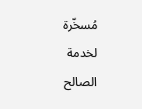مُسخّرة لخدمة الصالح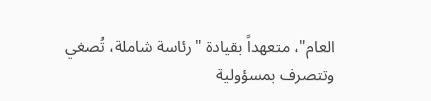العام"، متعهداً بقيادة "رئاسة شاملة، تُصغي وتتصرف بمسؤولية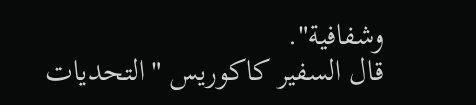وشفافية".
قال السفير كاكوريس "التحديات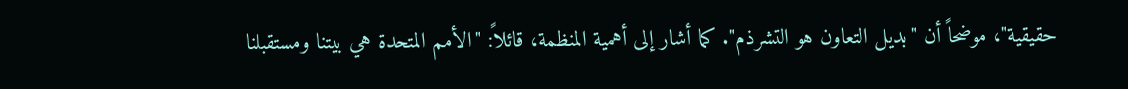حقيقية"، موضحاً أن "بديل التعاون هو التشرذم". كما أشار إلى أهمية المنظمة، قائلاً: "الأمم المتحدة هي بيتنا ومستقبلنا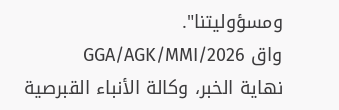ومسؤوليتنا".
واق GGA/AGK/MMI/2026
نهاية الخبر، وكالة الأنباء القبرصية